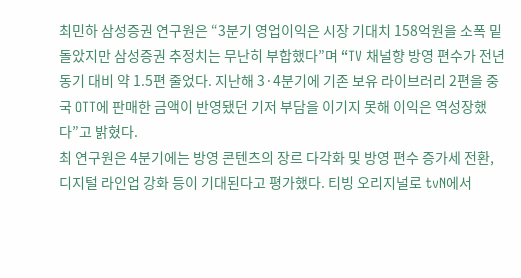최민하 삼성증권 연구원은 “3분기 영업이익은 시장 기대치 158억원을 소폭 밑돌았지만 삼성증권 추정치는 무난히 부합했다”며 “TV 채널향 방영 편수가 전년 동기 대비 약 1.5편 줄었다. 지난해 3·4분기에 기존 보유 라이브러리 2편을 중국 OTT에 판매한 금액이 반영됐던 기저 부담을 이기지 못해 이익은 역성장했다”고 밝혔다.
최 연구원은 4분기에는 방영 콘텐츠의 장르 다각화 및 방영 편수 증가세 전환, 디지털 라인업 강화 등이 기대된다고 평가했다. 티빙 오리지널로 tvN에서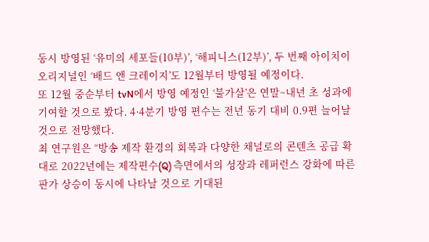동시 방영된 ‘유미의 세포들(10부)’, ‘해피니스(12부)’, 두 번째 아이치이 오리지널인 ‘배드 앤 크레이지’도 12월부터 방영될 예정이다.
또 12월 중순부터 tvN에서 방영 예정인 ‘불가살’은 연말~내년 초 성과에 기여할 것으로 봤다. 4·4분기 방영 편수는 전년 동기 대비 0.9편 늘어날 것으로 전망했다.
최 연구원은 “방송 제작 환경의 회복과 다양한 채널로의 콘텐츠 공급 확대로 2022년에는 제작편수(Q) 측면에서의 성장과 레퍼런스 강화에 따른 판가 상승이 동시에 나타날 것으로 기대된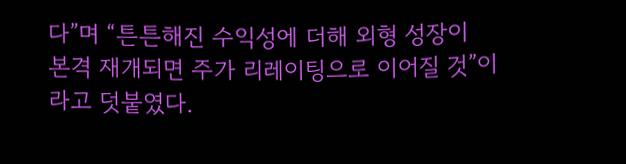다”며 “튼튼해진 수익성에 더해 외형 성장이 본격 재개되면 주가 리레이팅으로 이어질 것”이라고 덧붙였다.